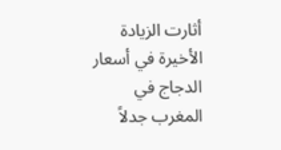أثارت الزيادة الأخيرة في أسعار الدجاج في المغرب جدلاً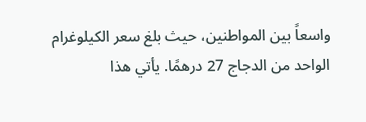واسعاً بين المواطنين، حيث بلغ سعر الكيلوغرام الواحد من الدجاج 27 درهمًا. يأتي هذا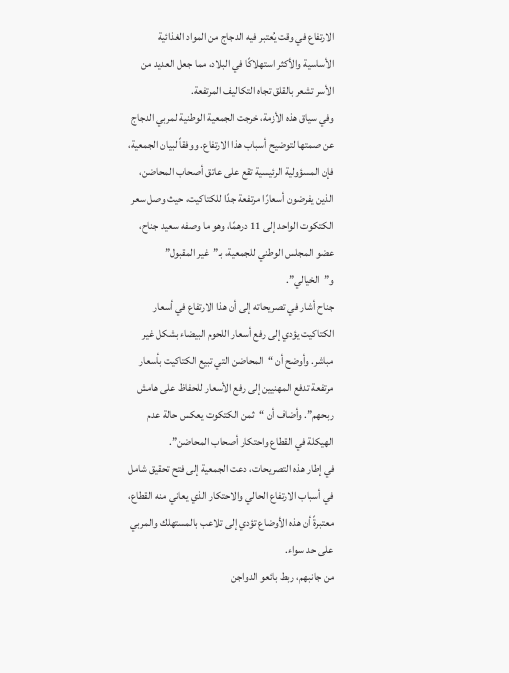الارتفاع في وقت يُعتبر فيه الدجاج من المواد الغذائية الأساسية والأكثر استهلاكًا في البلاد، مما جعل العديد من الأسر تشعر بالقلق تجاه التكاليف المرتفعة.
وفي سياق هذه الأزمة، خرجت الجمعية الوطنية لمربي الدجاج عن صمتها لتوضيح أسباب هذا الارتفاع. ووفقاً لبيان الجمعية، فإن المسؤولية الرئيسية تقع على عاتق أصحاب المحاضن، الذين يفرضون أسعارًا مرتفعة جدًا للكتاكيت، حيث وصل سعر الكتكوت الواحد إلى 11 درهمًا، وهو ما وصفه سعيد جناح، عضو المجلس الوطني للجمعية، بـ”غير المقبول” و”الخيالي”.
جناح أشار في تصريحاته إلى أن هذا الارتفاع في أسعار الكتاكيت يؤدي إلى رفع أسعار اللحوم البيضاء بشكل غير مباشر. وأوضح أن “المحاضن التي تبيع الكتاكيت بأسعار مرتفعة تدفع المهنيين إلى رفع الأسعار للحفاظ على هامش ربحهم”. وأضاف أن “ثمن الكتكوت يعكس حالة عدم الهيكلة في القطاع واحتكار أصحاب المحاضن”.
في إطار هذه التصريحات، دعت الجمعية إلى فتح تحقيق شامل في أسباب الارتفاع الحالي والاحتكار الذي يعاني منه القطاع، معتبرةً أن هذه الأوضاع تؤدي إلى تلاعب بالمستهلك والمربي على حد سواء.
من جانبهم، ربط بائعو الدواجن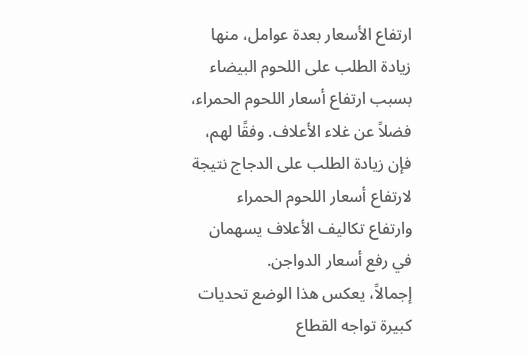ارتفاع الأسعار بعدة عوامل، منها زيادة الطلب على اللحوم البيضاء بسبب ارتفاع أسعار اللحوم الحمراء، فضلاً عن غلاء الأعلاف. وفقًا لهم، فإن زيادة الطلب على الدجاج نتيجة لارتفاع أسعار اللحوم الحمراء وارتفاع تكاليف الأعلاف يسهمان في رفع أسعار الدواجن.
إجمالاً، يعكس هذا الوضع تحديات كبيرة تواجه القطاع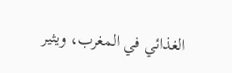الغذائي في المغرب، ويثير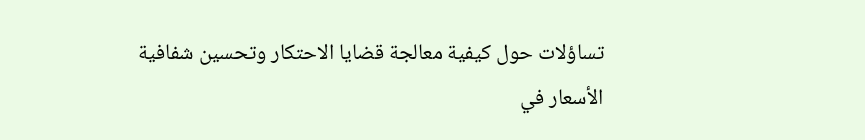تساؤلات حول كيفية معالجة قضايا الاحتكار وتحسين شفافية الأسعار في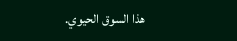هذا السوق الحيوي.